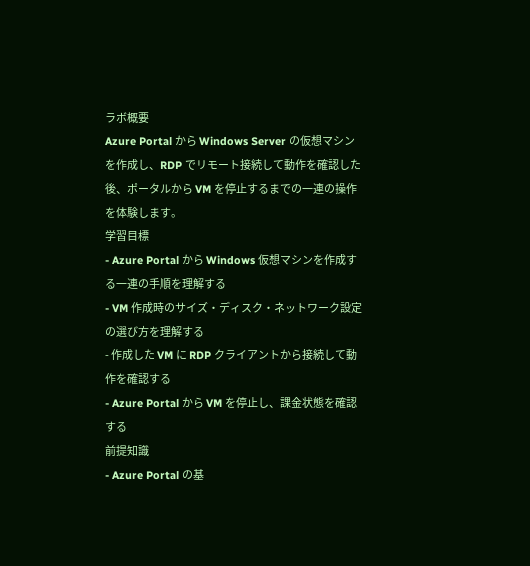ラボ概要
Azure Portal から Windows Server の仮想マシンを作成し、RDP でリモート接続して動作を確認した後、ポータルから VM を停止するまでの一連の操作を体験します。
学習目標
- Azure Portal から Windows 仮想マシンを作成する一連の手順を理解する
- VM 作成時のサイズ・ディスク・ネットワーク設定の選び方を理解する
- 作成した VM に RDP クライアントから接続して動作を確認する
- Azure Portal から VM を停止し、課金状態を確認する
前提知識
- Azure Portal の基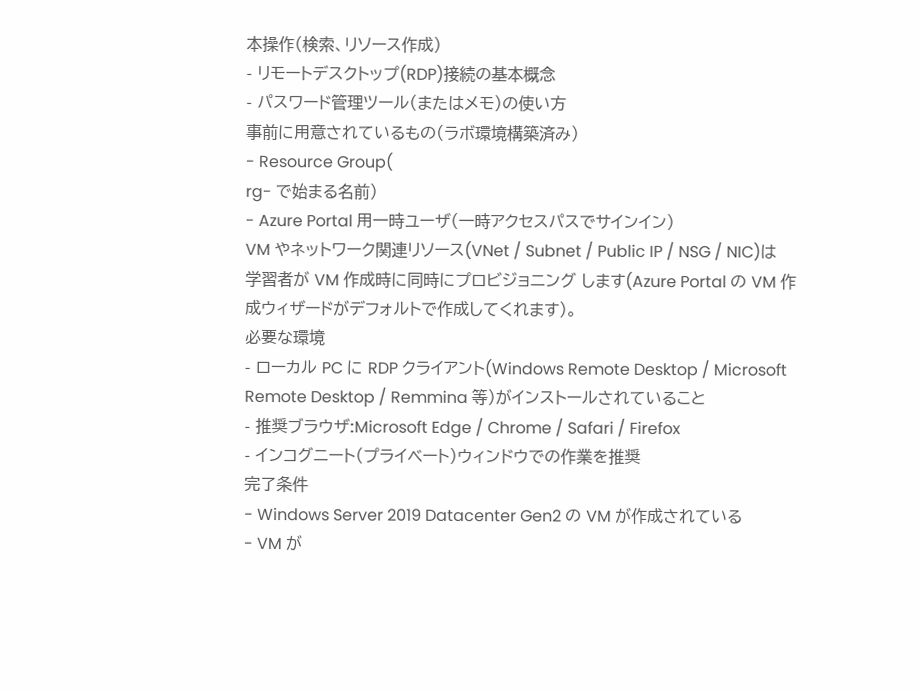本操作(検索、リソース作成)
- リモートデスクトップ(RDP)接続の基本概念
- パスワード管理ツール(またはメモ)の使い方
事前に用意されているもの(ラボ環境構築済み)
- Resource Group(
rg- で始まる名前)
- Azure Portal 用一時ユーザ(一時アクセスパスでサインイン)
VM やネットワーク関連リソース(VNet / Subnet / Public IP / NSG / NIC)は
学習者が VM 作成時に同時にプロビジョニング します(Azure Portal の VM 作成ウィザードがデフォルトで作成してくれます)。
必要な環境
- ローカル PC に RDP クライアント(Windows Remote Desktop / Microsoft Remote Desktop / Remmina 等)がインストールされていること
- 推奨ブラウザ:Microsoft Edge / Chrome / Safari / Firefox
- インコグニート(プライベート)ウィンドウでの作業を推奨
完了条件
- Windows Server 2019 Datacenter Gen2 の VM が作成されている
- VM が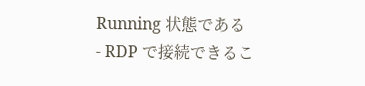Running 状態である
- RDP で接続できるこ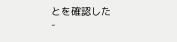とを確認した
-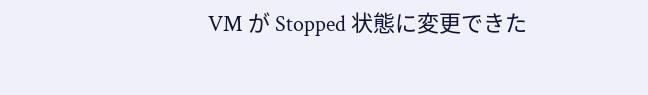VM が Stopped 状態に変更できた